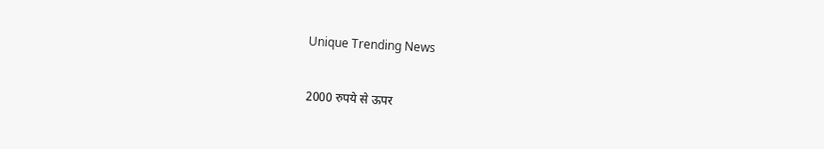Unique Trending News

2000 रुपये से ऊपर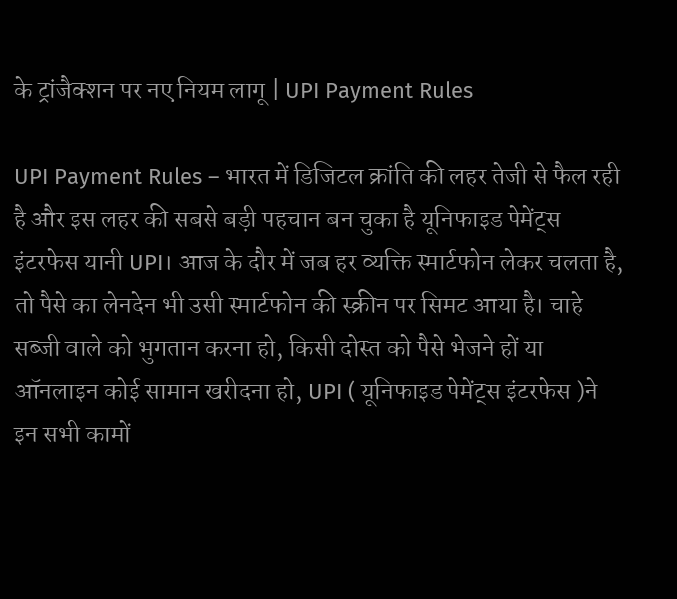के ट्रांजैक्शन पर नए नियम लागू | UPI Payment Rules

UPI Payment Rules – भारत में डिजिटल क्रांति की लहर तेजी से फैल रही है और इस लहर की सबसे बड़ी पहचान बन चुका है यूनिफाइड पेमेंट्स इंटरफेस यानी UPI। आज के दौर में जब हर व्यक्ति स्मार्टफोन लेकर चलता है, तो पैसे का लेनदेन भी उसी स्मार्टफोन की स्क्रीन पर सिमट आया है। चाहे सब्जी वाले को भुगतान करना हो, किसी दोस्त को पैसे भेजने हों या ऑनलाइन कोई सामान खरीदना हो, UPI ( यूनिफाइड पेमेंट्स इंटरफेस )ने इन सभी कामों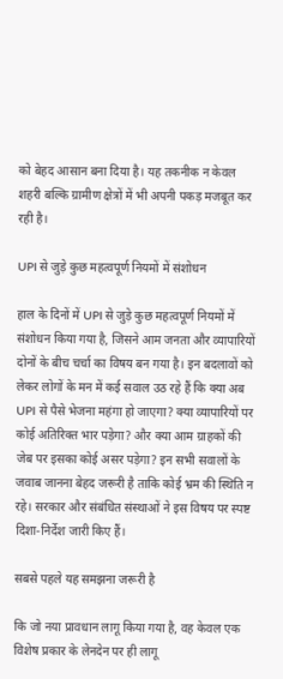को बेहद आसान बना दिया है। यह तकनीक न केवल शहरी बल्कि ग्रामीण क्षेत्रों में भी अपनी पकड़ मजबूत कर रही है।

UPI से जुड़े कुछ महत्वपूर्ण नियमों में संशोधन

हाल के दिनों में UPI से जुड़े कुछ महत्वपूर्ण नियमों में संशोधन किया गया है, जिसने आम जनता और व्यापारियों दोनों के बीच चर्चा का विषय बन गया है। इन बदलावों को लेकर लोगों के मन में कई सवाल उठ रहे हैं कि क्या अब UPI से पैसे भेजना महंगा हो जाएगा? क्या व्यापारियों पर कोई अतिरिक्त भार पड़ेगा? और क्या आम ग्राहकों की जेब पर इसका कोई असर पड़ेगा? इन सभी सवालों के जवाब जानना बेहद जरूरी है ताकि कोई भ्रम की स्थिति न रहे। सरकार और संबंधित संस्थाओं ने इस विषय पर स्पष्ट दिशा-निर्देश जारी किए हैं।

सबसे पहले यह समझना जरूरी है

कि जो नया प्रावधान लागू किया गया है, वह केवल एक विशेष प्रकार के लेनदेन पर ही लागू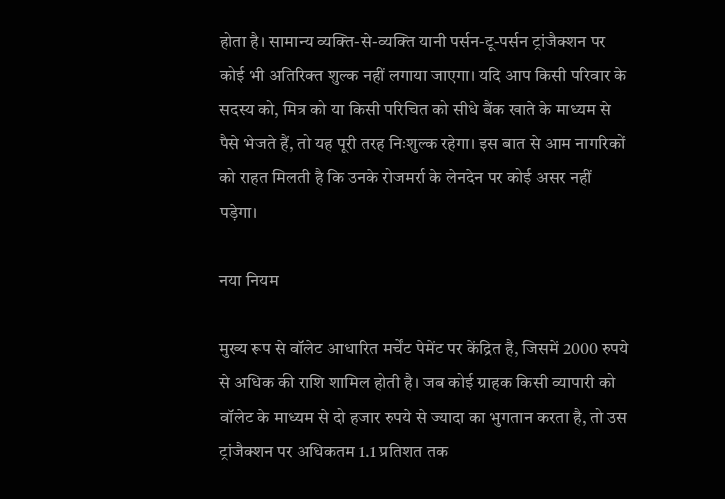होता है। सामान्य व्यक्ति-से-व्यक्ति यानी पर्सन-टू-पर्सन ट्रांजैक्शन पर कोई भी अतिरिक्त शुल्क नहीं लगाया जाएगा। यदि आप किसी परिवार के सदस्य को, मित्र को या किसी परिचित को सीधे बैंक खाते के माध्यम से पैसे भेजते हैं, तो यह पूरी तरह निःशुल्क रहेगा। इस बात से आम नागरिकों को राहत मिलती है कि उनके रोजमर्रा के लेनदेन पर कोई असर नहीं पड़ेगा।

नया नियम

मुख्य रूप से वॉलेट आधारित मर्चेंट पेमेंट पर केंद्रित है, जिसमें 2000 रुपये से अधिक की राशि शामिल होती है। जब कोई ग्राहक किसी व्यापारी को वॉलेट के माध्यम से दो हजार रुपये से ज्यादा का भुगतान करता है, तो उस ट्रांजैक्शन पर अधिकतम 1.1 प्रतिशत तक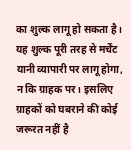का शुल्क लागू हो सकता है। यह शुल्क पूरी तरह से मर्चेंट यानी व्यापारी पर लागू होगा, न कि ग्राहक पर। इसलिए ग्राहकों को घबराने की कोई जरूरत नहीं है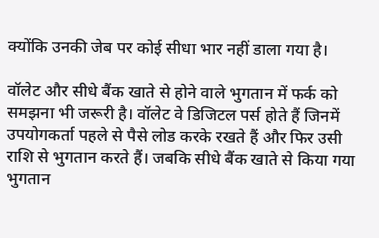क्योंकि उनकी जेब पर कोई सीधा भार नहीं डाला गया है।

वॉलेट और सीधे बैंक खाते से होने वाले भुगतान में फर्क को समझना भी जरूरी है। वॉलेट वे डिजिटल पर्स होते हैं जिनमें उपयोगकर्ता पहले से पैसे लोड करके रखते हैं और फिर उसी राशि से भुगतान करते हैं। जबकि सीधे बैंक खाते से किया गया भुगतान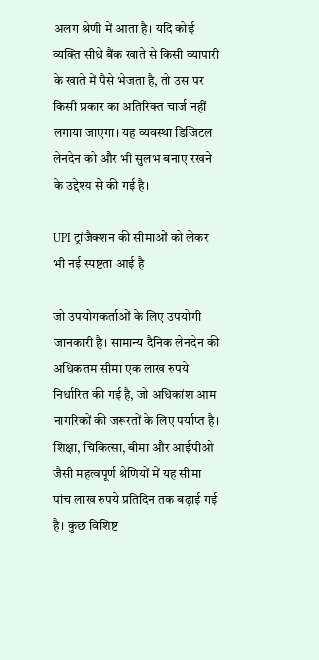अलग श्रेणी में आता है। यदि कोई व्यक्ति सीधे बैंक खाते से किसी व्यापारी के खाते में पैसे भेजता है, तो उस पर किसी प्रकार का अतिरिक्त चार्ज नहीं लगाया जाएगा। यह व्यवस्था डिजिटल लेनदेन को और भी सुलभ बनाए रखने के उद्देश्य से की गई है।

UPI ट्रांजैक्शन की सीमाओं को लेकर भी नई स्पष्टता आई है

जो उपयोगकर्ताओं के लिए उपयोगी जानकारी है। सामान्य दैनिक लेनदेन की अधिकतम सीमा एक लाख रुपये निर्धारित की गई है, जो अधिकांश आम नागरिकों की जरूरतों के लिए पर्याप्त है। शिक्षा, चिकित्सा, बीमा और आईपीओ जैसी महत्वपूर्ण श्रेणियों में यह सीमा पांच लाख रुपये प्रतिदिन तक बढ़ाई गई है। कुछ विशिष्ट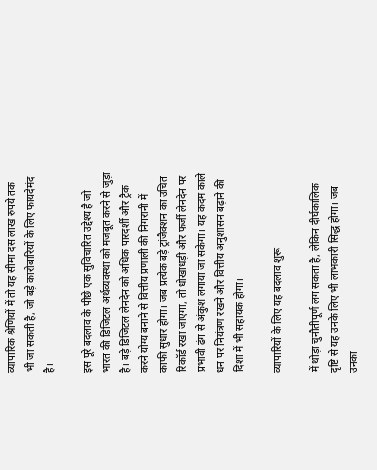व्यापारिक श्रेणियों में तो यह सीमा दस लाख रुपये तक भी जा सकती है, जो बड़े कारोबारियों के लिए फायदेमंद है।

इस पूरे बदलाव के पीछे एक सुविचारित उद्देश्य है जो भारत की डिजिटल अर्थव्यवस्था को मजबूत करने से जुड़ा है। बड़े डिजिटल लेनदेन को अधिक पारदर्शी और ट्रैक करने योग्य बनाने से वित्तीय प्रणाली की निगरानी में काफी सुधार होगा। जब प्रत्येक बड़े ट्रांजैक्शन का उचित रिकॉर्ड रखा जाएगा, तो धोखाधड़ी और फर्जी लेनदेन पर प्रभावी ढंग से अंकुश लगाया जा सकेगा। यह कदम काले धन पर नियंत्रण रखने और वित्तीय अनुशासन बढ़ाने की दिशा में भी सहायक होगा।

व्यापारियों के लिए यह बदलाव शुरू

में थोड़ा चुनौतीपूर्ण लग सकता है, लेकिन दीर्घकालिक दृष्टि से यह उनके लिए भी लाभकारी सिद्ध होगा। जब उनका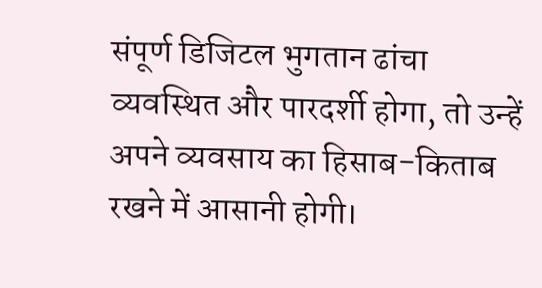संपूर्ण डिजिटल भुगतान ढांचा व्यवस्थित और पारदर्शी होगा, तो उन्हें अपने व्यवसाय का हिसाब-किताब रखने में आसानी होगी।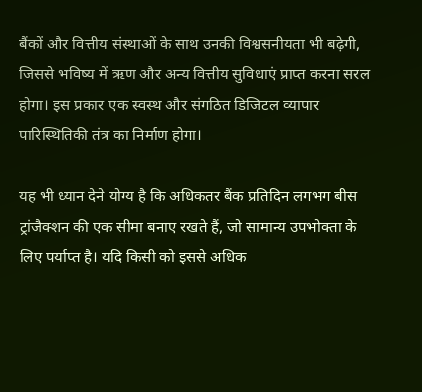बैंकों और वित्तीय संस्थाओं के साथ उनकी विश्वसनीयता भी बढ़ेगी, जिससे भविष्य में ऋण और अन्य वित्तीय सुविधाएं प्राप्त करना सरल होगा। इस प्रकार एक स्वस्थ और संगठित डिजिटल व्यापार पारिस्थितिकी तंत्र का निर्माण होगा।

यह भी ध्यान देने योग्य है कि अधिकतर बैंक प्रतिदिन लगभग बीस ट्रांजैक्शन की एक सीमा बनाए रखते हैं, जो सामान्य उपभोक्ता के लिए पर्याप्त है। यदि किसी को इससे अधिक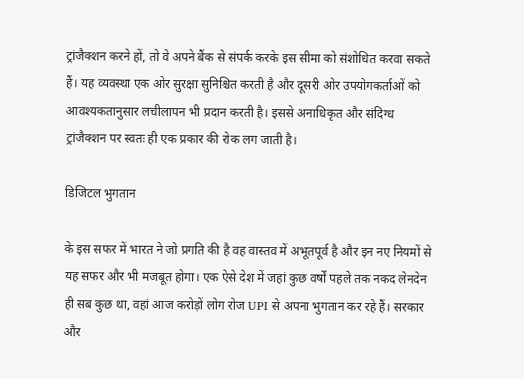ट्रांजैक्शन करने हों, तो वे अपने बैंक से संपर्क करके इस सीमा को संशोधित करवा सकते हैं। यह व्यवस्था एक ओर सुरक्षा सुनिश्चित करती है और दूसरी ओर उपयोगकर्ताओं को आवश्यकतानुसार लचीलापन भी प्रदान करती है। इससे अनाधिकृत और संदिग्ध ट्रांजैक्शन पर स्वतः ही एक प्रकार की रोक लग जाती है।

डिजिटल भुगतान

के इस सफर में भारत ने जो प्रगति की है वह वास्तव में अभूतपूर्व है और इन नए नियमों से यह सफर और भी मजबूत होगा। एक ऐसे देश में जहां कुछ वर्षों पहले तक नकद लेनदेन ही सब कुछ था, वहां आज करोड़ों लोग रोज UPI से अपना भुगतान कर रहे हैं। सरकार और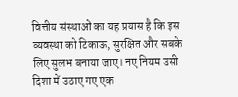वित्तीय संस्थाओं का यह प्रयास है कि इस व्यवस्था को टिकाऊ, सुरक्षित और सबके लिए सुलभ बनाया जाए। नए नियम उसी दिशा में उठाए गए एक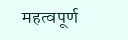महत्वपूर्ण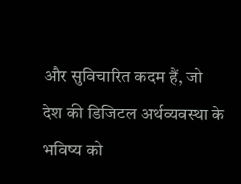और सुविचारित कदम हैं, जो देश की डिजिटल अर्थव्यवस्था के भविष्य को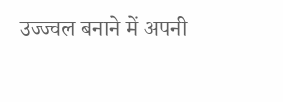उज्ज्वल बनाने में अपनी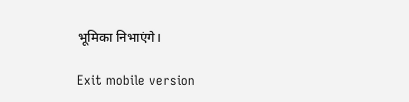भूमिका निभाएंगे।

Exit mobile version